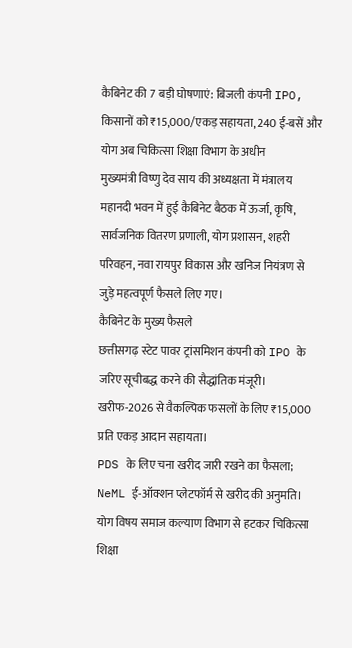कैबिनेट की 7 बड़ी घोषणाएं: बिजली कंपनी IPO, किसानों को ₹15,000/एकड़ सहायता, 240 ई-बसें और योग अब चिकित्सा शिक्षा विभाग के अधीन
मुख्यमंत्री विष्णु देव साय की अध्यक्षता में मंत्रालय महानदी भवन में हुई कैबिनेट बैठक में ऊर्जा, कृषि, सार्वजनिक वितरण प्रणाली, योग प्रशासन, शहरी परिवहन, नवा रायपुर विकास और खनिज नियंत्रण से जुड़े महत्वपूर्ण फैसले लिए गए।
कैबिनेट के मुख्य फैसले
छत्तीसगढ़ स्टेट पावर ट्रांसमिशन कंपनी को IPO के जरिए सूचीबद्ध करने की सैद्धांतिक मंजूरी।
खरीफ-2026 से वैकल्पिक फसलों के लिए ₹15,000 प्रति एकड़ आदान सहायता।
PDS के लिए चना खरीद जारी रखने का फैसला; NeML ई-ऑक्शन प्लेटफॉर्म से खरीद की अनुमति।
योग विषय समाज कल्याण विभाग से हटकर चिकित्सा शिक्षा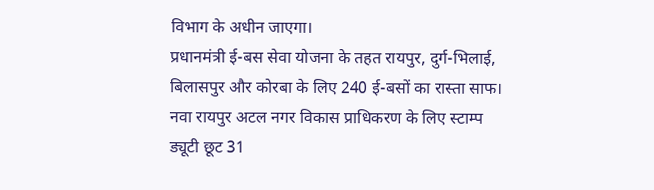विभाग के अधीन जाएगा।
प्रधानमंत्री ई-बस सेवा योजना के तहत रायपुर, दुर्ग-भिलाई, बिलासपुर और कोरबा के लिए 240 ई-बसों का रास्ता साफ।
नवा रायपुर अटल नगर विकास प्राधिकरण के लिए स्टाम्प ड्यूटी छूट 31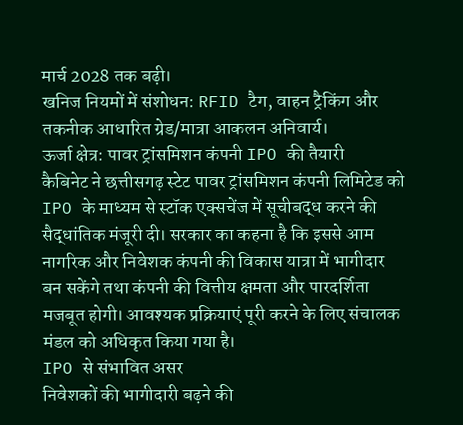मार्च 2028 तक बढ़ी।
खनिज नियमों में संशोधन: RFID टैग, वाहन ट्रैकिंग और तकनीक आधारित ग्रेड/मात्रा आकलन अनिवार्य।
ऊर्जा क्षेत्र: पावर ट्रांसमिशन कंपनी IPO की तैयारी
कैबिनेट ने छत्तीसगढ़ स्टेट पावर ट्रांसमिशन कंपनी लिमिटेड को IPO के माध्यम से स्टॉक एक्सचेंज में सूचीबद्ध करने की सैद्धांतिक मंजूरी दी। सरकार का कहना है कि इससे आम नागरिक और निवेशक कंपनी की विकास यात्रा में भागीदार बन सकेंगे तथा कंपनी की वित्तीय क्षमता और पारदर्शिता मजबूत होगी। आवश्यक प्रक्रियाएं पूरी करने के लिए संचालक मंडल को अधिकृत किया गया है।
IPO से संभावित असर
निवेशकों की भागीदारी बढ़ने की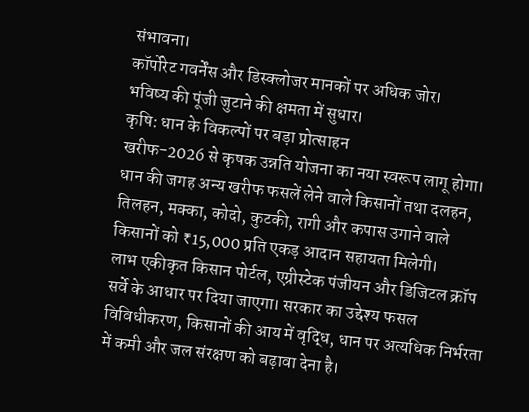संभावना।
कॉर्पोरेट गवर्नेंस और डिस्क्लोजर मानकों पर अधिक जोर।
भविष्य की पूंजी जुटाने की क्षमता में सुधार।
कृषि: धान के विकल्पों पर बड़ा प्रोत्साहन
खरीफ-2026 से कृषक उन्नति योजना का नया स्वरूप लागू होगा। धान की जगह अन्य खरीफ फसलें लेने वाले किसानों तथा दलहन, तिलहन, मक्का, कोदो, कुटकी, रागी और कपास उगाने वाले किसानों को ₹15,000 प्रति एकड़ आदान सहायता मिलेगी।
लाभ एकीकृत किसान पोर्टल, एग्रीस्टेक पंजीयन और डिजिटल क्रॉप सर्वे के आधार पर दिया जाएगा। सरकार का उद्देश्य फसल विविधीकरण, किसानों की आय में वृद्धि, धान पर अत्यधिक निर्भरता में कमी और जल संरक्षण को बढ़ावा देना है।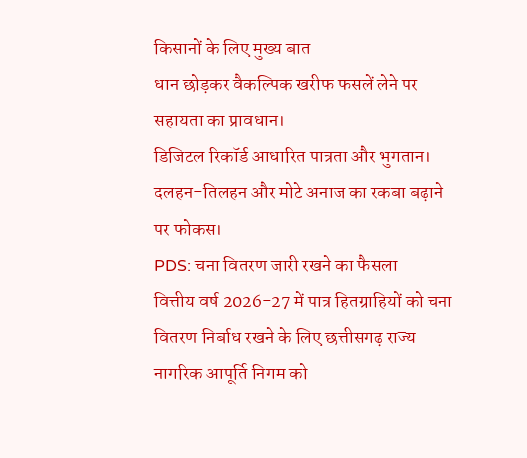किसानों के लिए मुख्य बात
धान छोड़कर वैकल्पिक खरीफ फसलें लेने पर सहायता का प्रावधान।
डिजिटल रिकॉर्ड आधारित पात्रता और भुगतान।
दलहन-तिलहन और मोटे अनाज का रकबा बढ़ाने पर फोकस।
PDS: चना वितरण जारी रखने का फैसला
वित्तीय वर्ष 2026-27 में पात्र हितग्राहियों को चना वितरण निर्बाध रखने के लिए छत्तीसगढ़ राज्य नागरिक आपूर्ति निगम को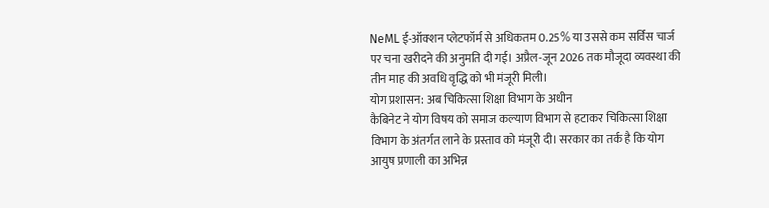NeML ई-ऑक्शन प्लेटफॉर्म से अधिकतम 0.25% या उससे कम सर्विस चार्ज पर चना खरीदने की अनुमति दी गई। अप्रैल-जून 2026 तक मौजूदा व्यवस्था की तीन माह की अवधि वृद्धि को भी मंजूरी मिली।
योग प्रशासन: अब चिकित्सा शिक्षा विभाग के अधीन
कैबिनेट ने योग विषय को समाज कल्याण विभाग से हटाकर चिकित्सा शिक्षा विभाग के अंतर्गत लाने के प्रस्ताव को मंजूरी दी। सरकार का तर्क है कि योग आयुष प्रणाली का अभिन्न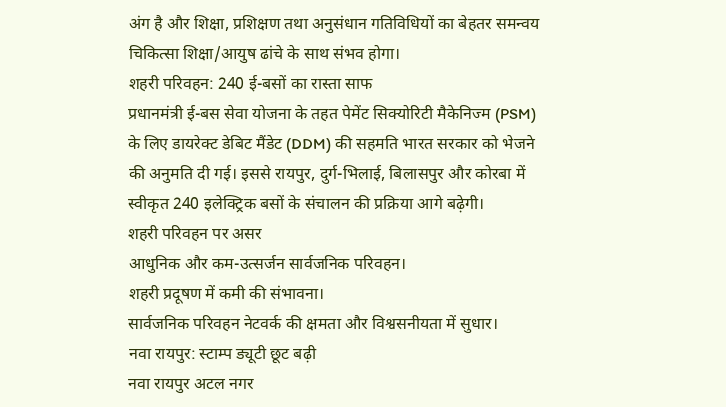अंग है और शिक्षा, प्रशिक्षण तथा अनुसंधान गतिविधियों का बेहतर समन्वय चिकित्सा शिक्षा/आयुष ढांचे के साथ संभव होगा।
शहरी परिवहन: 240 ई-बसों का रास्ता साफ
प्रधानमंत्री ई-बस सेवा योजना के तहत पेमेंट सिक्योरिटी मैकेनिज्म (PSM) के लिए डायरेक्ट डेबिट मैंडेट (DDM) की सहमति भारत सरकार को भेजने की अनुमति दी गई। इससे रायपुर, दुर्ग-भिलाई, बिलासपुर और कोरबा में स्वीकृत 240 इलेक्ट्रिक बसों के संचालन की प्रक्रिया आगे बढ़ेगी।
शहरी परिवहन पर असर
आधुनिक और कम-उत्सर्जन सार्वजनिक परिवहन।
शहरी प्रदूषण में कमी की संभावना।
सार्वजनिक परिवहन नेटवर्क की क्षमता और विश्वसनीयता में सुधार।
नवा रायपुर: स्टाम्प ड्यूटी छूट बढ़ी
नवा रायपुर अटल नगर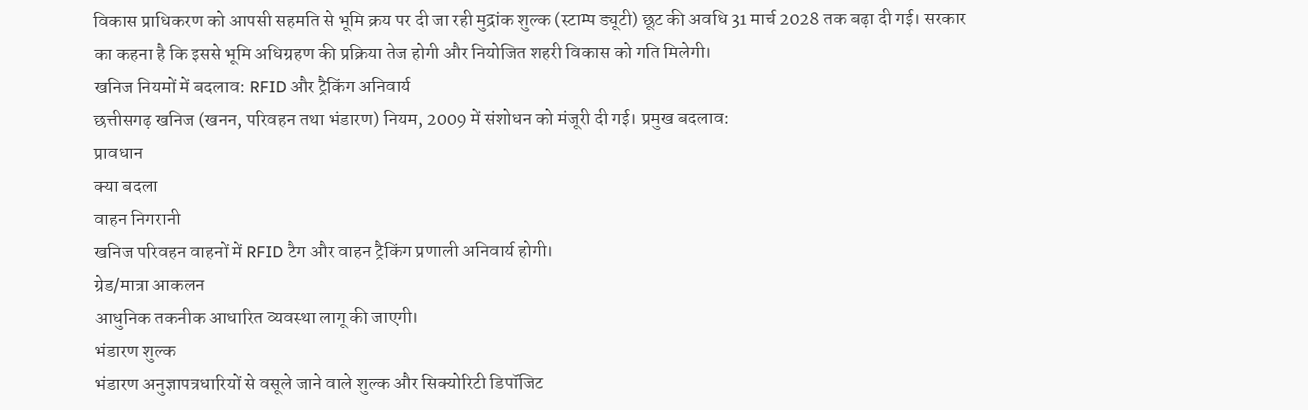विकास प्राधिकरण को आपसी सहमति से भूमि क्रय पर दी जा रही मुद्रांक शुल्क (स्टाम्प ड्यूटी) छूट की अवधि 31 मार्च 2028 तक बढ़ा दी गई। सरकार का कहना है कि इससे भूमि अधिग्रहण की प्रक्रिया तेज होगी और नियोजित शहरी विकास को गति मिलेगी।
खनिज नियमों में बदलाव: RFID और ट्रैकिंग अनिवार्य
छत्तीसगढ़ खनिज (खनन, परिवहन तथा भंडारण) नियम, 2009 में संशोधन को मंजूरी दी गई। प्रमुख बदलाव:
प्रावधान
क्या बदला
वाहन निगरानी
खनिज परिवहन वाहनों में RFID टैग और वाहन ट्रैकिंग प्रणाली अनिवार्य होगी।
ग्रेड/मात्रा आकलन
आधुनिक तकनीक आधारित व्यवस्था लागू की जाएगी।
भंडारण शुल्क
भंडारण अनुज्ञापत्रधारियों से वसूले जाने वाले शुल्क और सिक्योरिटी डिपॉजिट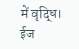में वृद्धि।
ईज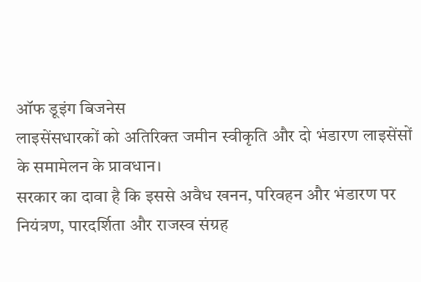ऑफ डूइंग बिजनेस
लाइसेंसधारकों को अतिरिक्त जमीन स्वीकृति और दो भंडारण लाइसेंसों के समामेलन के प्रावधान।
सरकार का दावा है कि इससे अवैध खनन, परिवहन और भंडारण पर नियंत्रण, पारदर्शिता और राजस्व संग्रह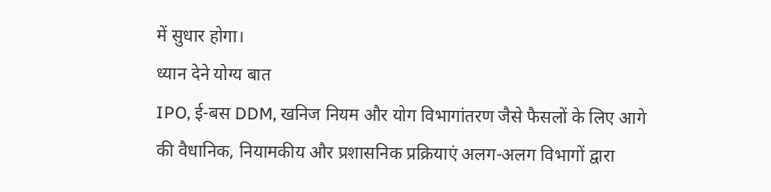में सुधार होगा।
ध्यान देने योग्य बात
IPO, ई-बस DDM, खनिज नियम और योग विभागांतरण जैसे फैसलों के लिए आगे की वैधानिक, नियामकीय और प्रशासनिक प्रक्रियाएं अलग-अलग विभागों द्वारा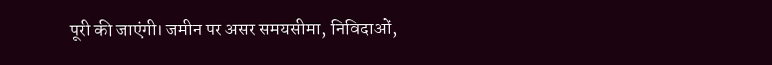पूरी की जाएंगी। जमीन पर असर समयसीमा, निविदाओं,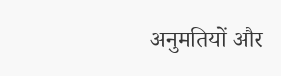अनुमतियों और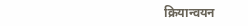क्रियान्वयन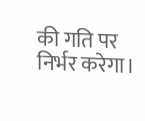की गति पर निर्भर करेगा।